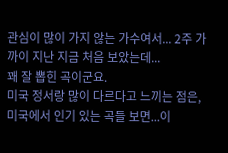관심이 많이 가지 않는 가수여서... 2주 가까이 지난 지금 처음 보았는데...
꽤 잘 뽑힌 곡이군요.
미국 정서랑 많이 다르다고 느끼는 점은,
미국에서 인기 있는 곡들 보면...이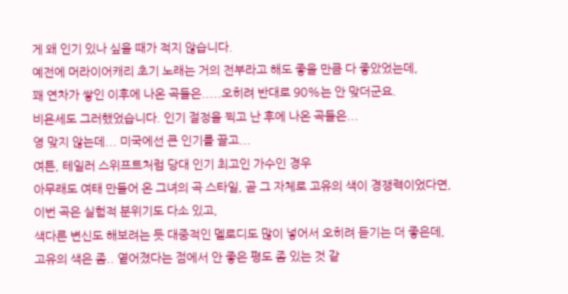게 왜 인기 있나 싶을 때가 적지 않습니다.
예전에 머라이어캐리 초기 노래는 거의 전부라고 해도 좋을 만큼 다 좋았었는데,
꽤 연차가 쌓인 이후에 나온 곡들은.....오히려 반대로 90%는 안 맞더군요.
비욘세도 그러했었습니다. 인기 절정을 찍고 난 후에 나온 곡들은...
영 맞지 않는데... 미국에선 큰 인기를 끌고...
여튼, 테일러 스위프트처럼 당대 인기 최고인 가수인 경우
아무래도 여태 만들어 온 그녀의 곡 스타일, 곧 그 자체로 고유의 색이 경쟁력이었다면,
이번 곡은 실험적 분위기도 다소 있고,
색다른 변신도 해보려는 듯 대중적인 멜로디도 많이 넣어서 오히려 듣기는 더 좋은데,
고유의 색은 좀.. 옅어졌다는 점에서 안 좋은 평도 좀 있는 것 같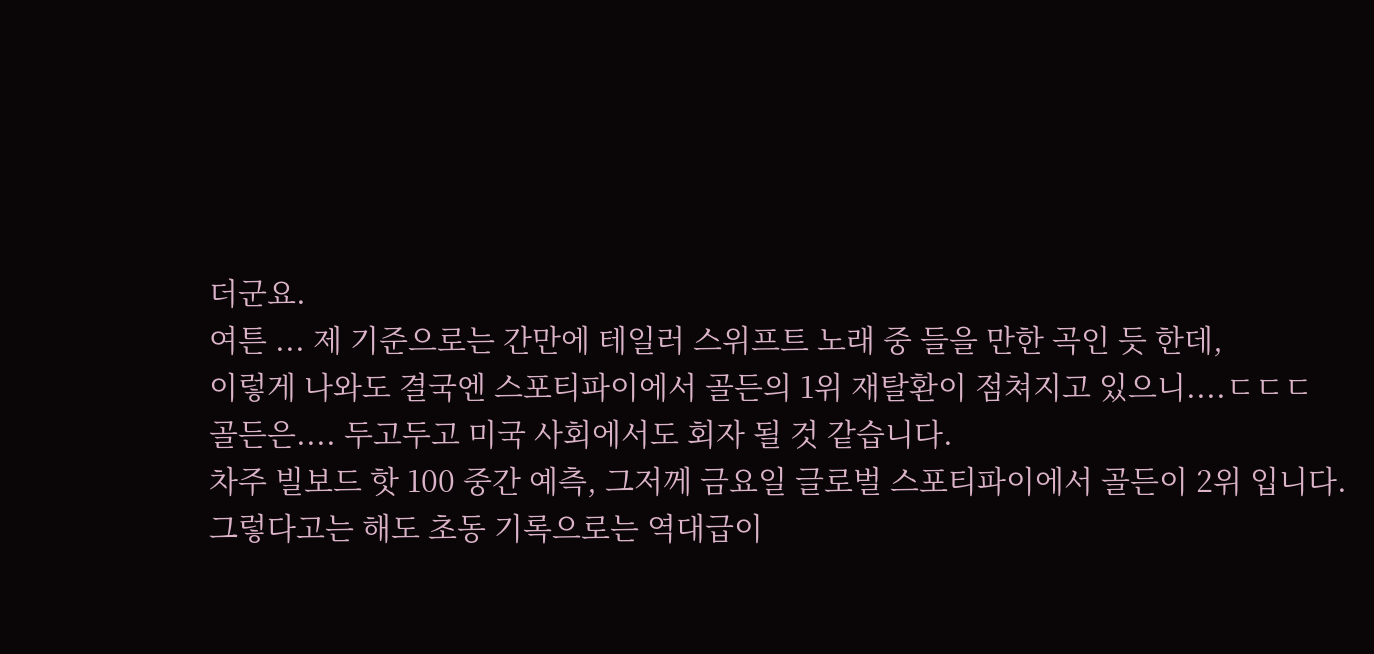더군요.
여튼 ... 제 기준으로는 간만에 테일러 스위프트 노래 중 들을 만한 곡인 듯 한데,
이렇게 나와도 결국엔 스포티파이에서 골든의 1위 재탈환이 점쳐지고 있으니....ㄷㄷㄷ
골든은.... 두고두고 미국 사회에서도 회자 될 것 같습니다.
차주 빌보드 핫 100 중간 예측, 그저께 금요일 글로벌 스포티파이에서 골든이 2위 입니다.
그렇다고는 해도 초동 기록으로는 역대급이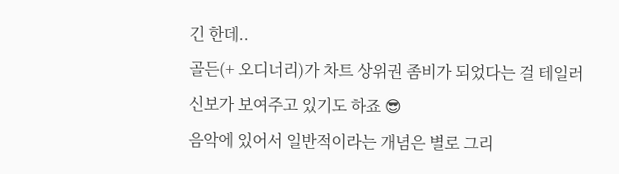긴 한데..
골든(+ 오디너리)가 차트 상위권 좀비가 되었다는 걸 테일러 신보가 보여주고 있기도 하죠 😎
음악에 있어서 일반적이라는 개념은 별로 그리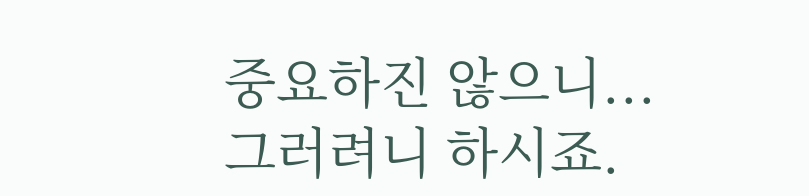중요하진 않으니...
그러려니 하시죠.